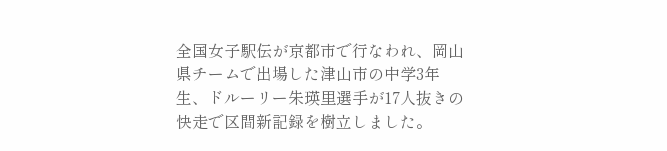全国女子駅伝が京都市で行なわれ、岡山県チームで出場した津山市の中学3年生、ドルーリー朱瑛里選手が17人抜きの快走で区間新記録を樹立しました。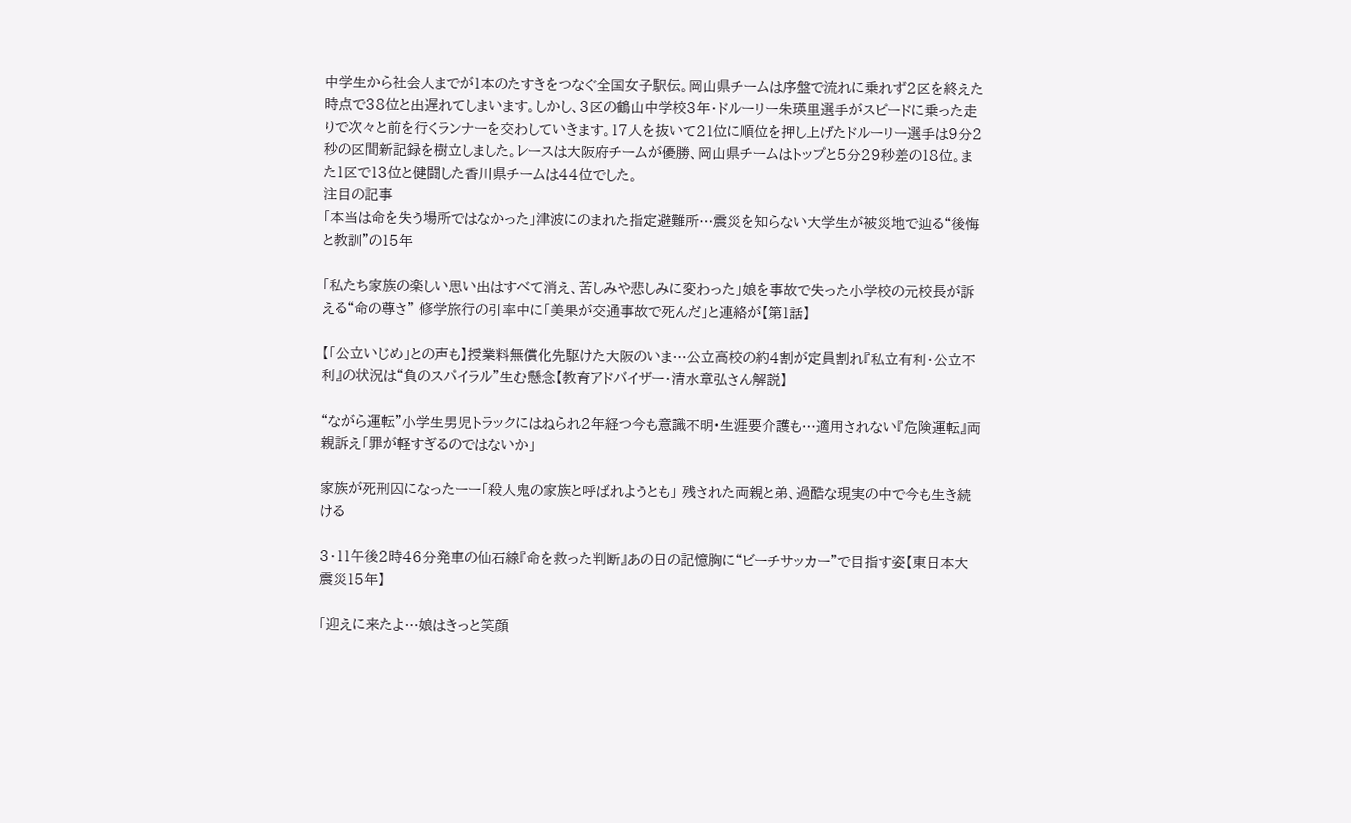中学生から社会人までが1本のたすきをつなぐ全国女子駅伝。岡山県チームは序盤で流れに乗れず2区を終えた時点で38位と出遅れてしまいます。しかし、3区の鶴山中学校3年・ドルーリー朱瑛里選手がスピードに乗った走りで次々と前を行くランナーを交わしていきます。17人を抜いて21位に順位を押し上げたドルーリー選手は9分2秒の区間新記録を樹立しました。レースは大阪府チームが優勝、岡山県チームはトップと5分29秒差の18位。また1区で13位と健闘した香川県チームは44位でした。
注目の記事
「本当は命を失う場所ではなかった」津波にのまれた指定避難所…震災を知らない大学生が被災地で辿る“後悔と教訓”の15年

「私たち家族の楽しい思い出はすべて消え、苦しみや悲しみに変わった」娘を事故で失った小学校の元校長が訴える“命の尊さ” 修学旅行の引率中に「美果が交通事故で死んだ」と連絡が【第1話】

【「公立いじめ」との声も】授業料無償化先駆けた大阪のいま…公立高校の約4割が定員割れ『私立有利・公立不利』の状況は“負のスパイラル”生む懸念【教育アドバイザー・清水章弘さん解説】

“ながら運転”小学生男児トラックにはねられ2年経つ今も意識不明•生涯要介護も…適用されない『危険運転』両親訴え「罪が軽すぎるのではないか」

家族が死刑囚になったーー「殺人鬼の家族と呼ばれようとも」 残された両親と弟、過酷な現実の中で今も生き続ける

3・11午後2時46分発車の仙石線『命を救った判断』あの日の記憶胸に“ビーチサッカー”で目指す姿【東日本大震災15年】

「迎えに来たよ…娘はきっと笑顔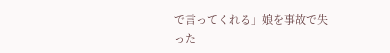で言ってくれる」娘を事故で失った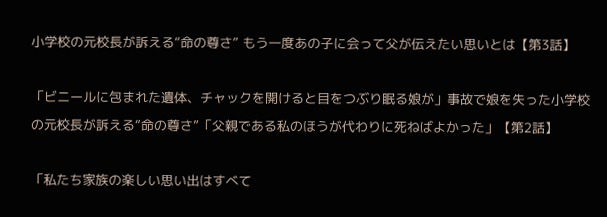小学校の元校長が訴える“命の尊さ” もう一度あの子に会って父が伝えたい思いとは【第3話】

「ビニールに包まれた遺体、チャックを開けると目をつぶり眠る娘が」事故で娘を失った小学校の元校長が訴える“命の尊さ”「父親である私のほうが代わりに死ねばよかった」【第2話】

「私たち家族の楽しい思い出はすべて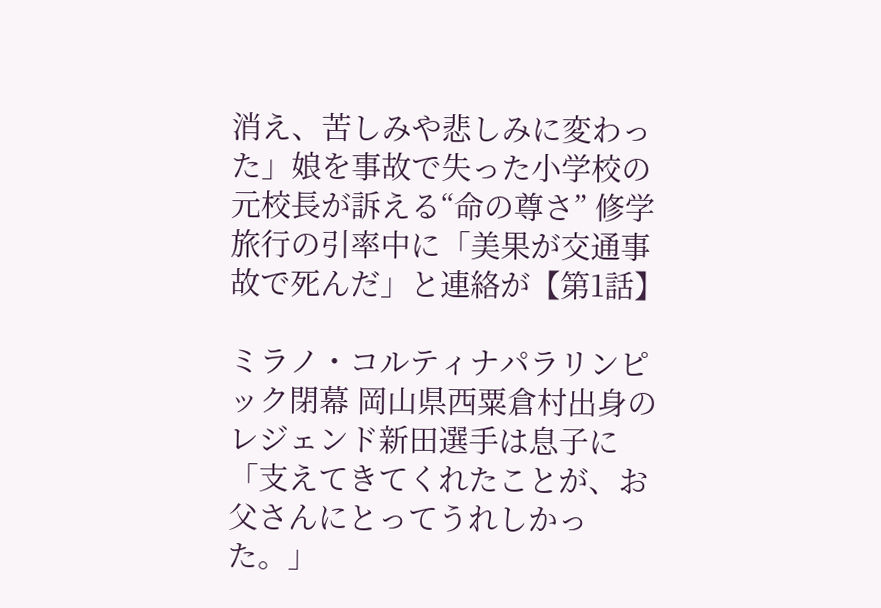消え、苦しみや悲しみに変わった」娘を事故で失った小学校の元校長が訴える“命の尊さ” 修学旅行の引率中に「美果が交通事故で死んだ」と連絡が【第1話】

ミラノ・コルティナパラリンピック閉幕 岡山県西粟倉村出身のレジェンド新田選手は息子に「支えてきてくれたことが、お父さんにとってうれしかった。」